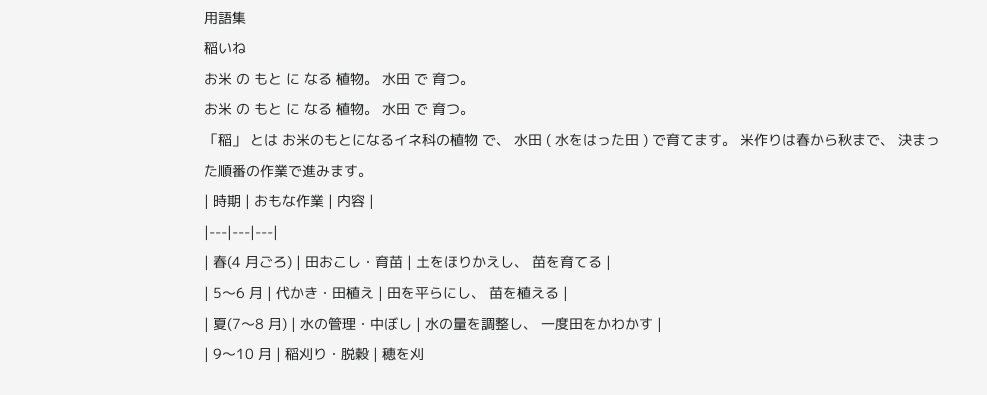用語集
稲いね
お米 の もと に なる 植物。 水田 で 育つ。
お米 の もと に なる 植物。 水田 で 育つ。
「稲」 とは お米のもとになるイネ科の植物 で、 水田 ( 水をはった田 ) で育てます。 米作りは春から秋まで、 決まった順番の作業で進みます。
| 時期 | おもな作業 | 内容 |
|---|---|---|
| 春(4 月ごろ) | 田おこし・育苗 | 土をほりかえし、 苗を育てる |
| 5〜6 月 | 代かき・田植え | 田を平らにし、 苗を植える |
| 夏(7〜8 月) | 水の管理・中ぼし | 水の量を調整し、 一度田をかわかす |
| 9〜10 月 | 稲刈り・脱穀 | 穂を刈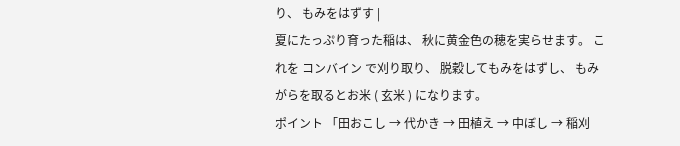り、 もみをはずす |
夏にたっぷり育った稲は、 秋に黄金色の穂を実らせます。 これを コンバイン で刈り取り、 脱穀してもみをはずし、 もみがらを取るとお米 ( 玄米 ) になります。
ポイント 「田おこし → 代かき → 田植え → 中ぼし → 稲刈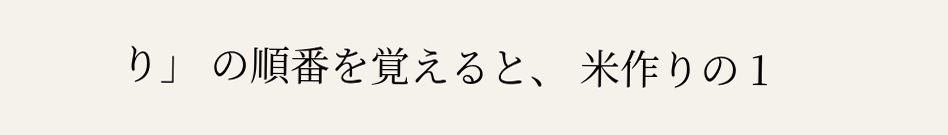り」 の順番を覚えると、 米作りの 1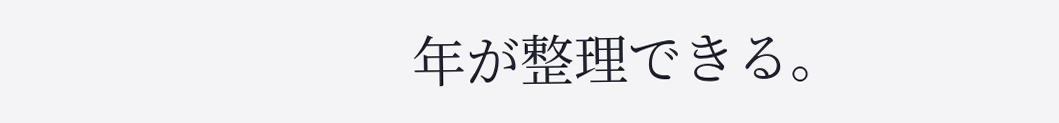年が整理できる。